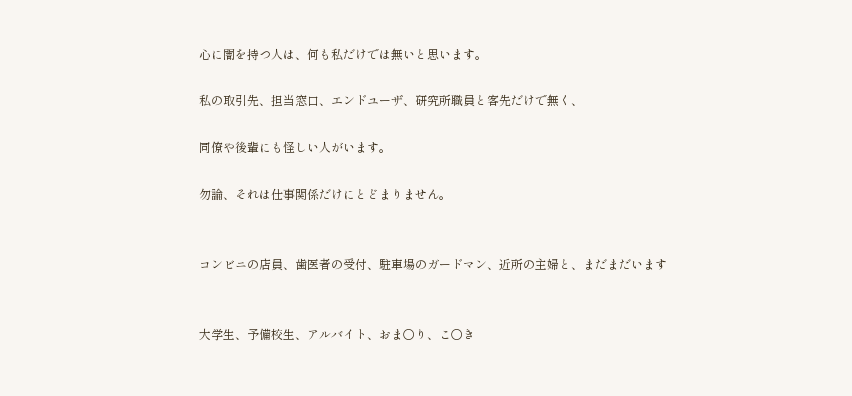心に闇を持つ人は、何も私だけでは無いと思います。

私の取引先、担当窓口、エンドユーザ、研究所職員と客先だけで無く、

同僚や後輩にも怪しい人がいます。

勿論、それは仕事関係だけにとどまりません。


コンビニの店員、歯医者の受付、駐車場のガードマン、近所の主婦と、まだまだいます


大学生、予備校生、アルバイト、おま○り、こ○き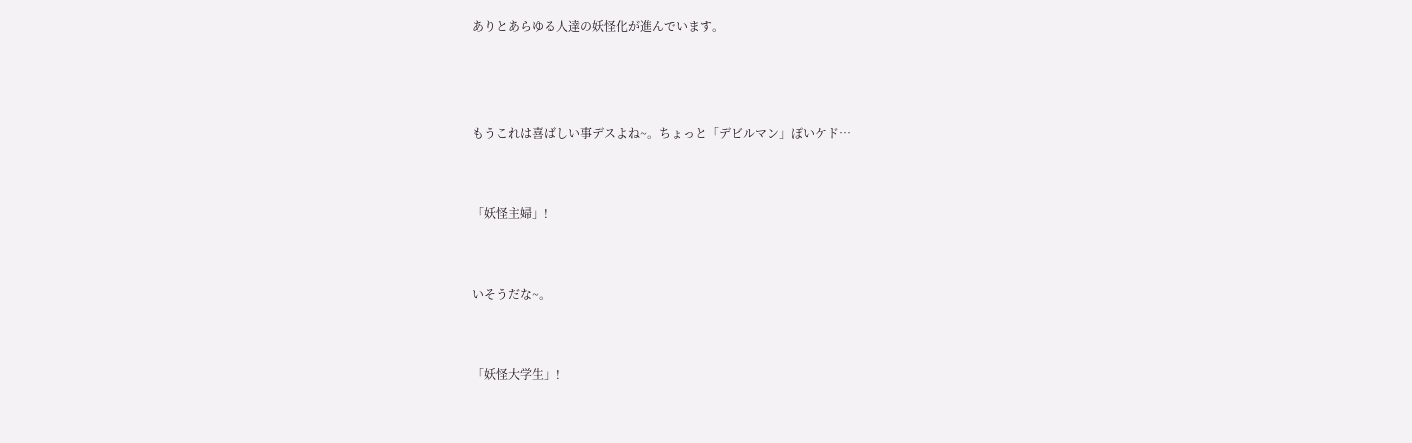ありとあらゆる人達の妖怪化が進んでいます。



もうこれは喜ばしい事デスよね~。ちょっと「デビルマン」ぽいケド…


「妖怪主婦」!


いそうだな~。


「妖怪大学生」!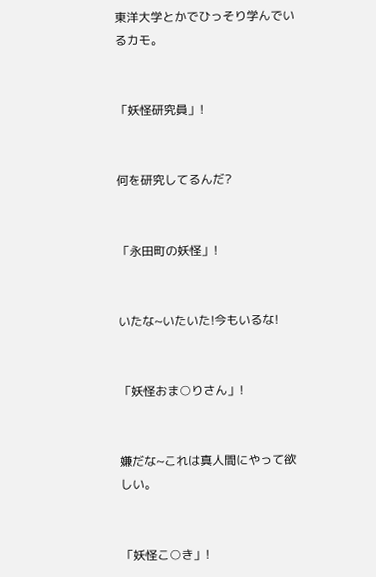東洋大学とかでひっそり学んでいるカモ。


「妖怪研究員」!


何を研究してるんだ?


「永田町の妖怪」!


いたな~いたいた!今もいるな!


「妖怪おま○りさん」!


嫌だな~これは真人間にやって欲しい。


「妖怪こ○き」!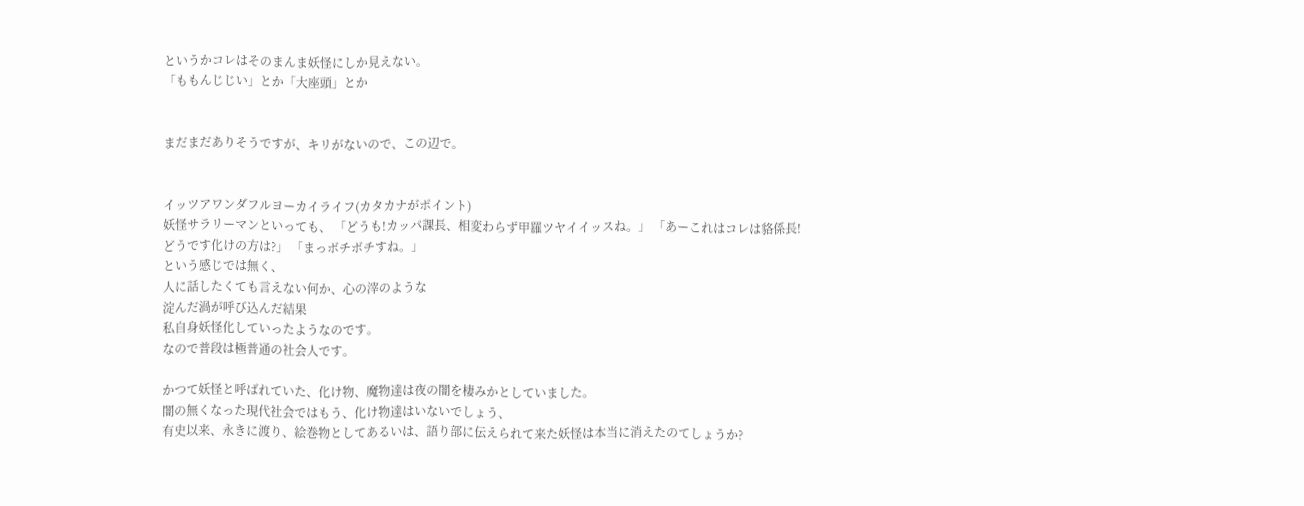というかコレはそのまんま妖怪にしか見えない。
「ももんじじい」とか「大座頭」とか


まだまだありそうですが、キリがないので、この辺で。


イッツアワンダフルヨーカイライフ(カタカナがポイント)
妖怪サラリーマンといっても、 「どうも!カッパ課長、相変わらず甲羅ツヤイイッスね。」 「あーこれはコレは貉係長!どうです化けの方は?」 「まっボチボチすね。」
という感じでは無く、
人に話したくても言えない何か、心の滓のような
淀んだ渦が呼び込んだ結果
私自身妖怪化していったようなのです。
なので普段は極普通の社会人です。

かつて妖怪と呼ばれていた、化け物、魔物達は夜の闇を棲みかとしていました。
闇の無くなった現代社会ではもう、化け物達はいないでしょう、
有史以来、永きに渡り、絵巻物としてあるいは、語り部に伝えられて来た妖怪は本当に消えたのてしょうか?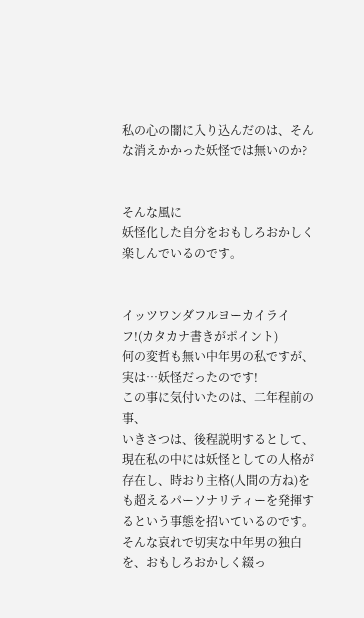私の心の闇に入り込んだのは、そんな消えかかった妖怪では無いのか?


そんな風に
妖怪化した自分をおもしろおかしく楽しんでいるのです。


イッツワンダフルヨーカイライフ!(カタカナ書きがポイント)
何の変哲も無い中年男の私ですが、実は…妖怪だったのです!
この事に気付いたのは、二年程前の事、
いきさつは、後程説明するとして、現在私の中には妖怪としての人格が存在し、時おり主格(人間の方ね)をも超えるパーソナリティーを発揮するという事態を招いているのです。
そんな哀れで切実な中年男の独白を、おもしろおかしく綴っ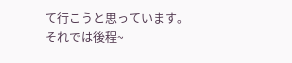て行こうと思っています。
それでは後程~